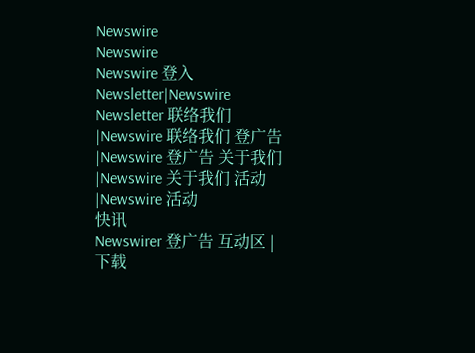Newswire
Newswire
Newswire 登入
Newsletter|Newswire Newsletter 联络我们|Newswire 联络我们 登广告|Newswire 登广告 关于我们|Newswire 关于我们 活动|Newswire 活动
快讯
Newswirer 登广告 互动区 |
下载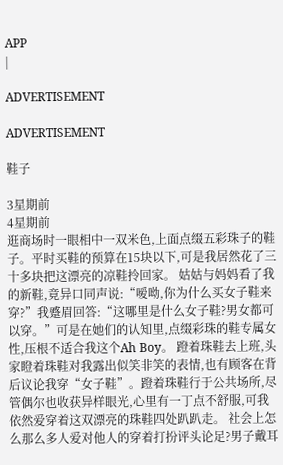APP
|

ADVERTISEMENT

ADVERTISEMENT

鞋子

3星期前
4星期前
逛商场时一眼相中一双米色,上面点缀五彩珠子的鞋子。平时买鞋的预算在15块以下,可是我居然花了三十多块把这漂亮的凉鞋拎回家。 姑姑与妈妈看了我的新鞋,竟异口同声说:“嗳呦,你为什么买女子鞋来穿?”我蹙眉回答:“这哪里是什么女子鞋?男女都可以穿。”可是在她们的认知里,点缀彩珠的鞋专属女性,压根不适合我这个Ah Boy。 蹬着珠鞋去上班,头家瞪着珠鞋对我露出似笑非笑的表情,也有顾客在背后议论我穿“女子鞋”。蹬着珠鞋行于公共场所,尽管偶尔也收获异样眼光,心里有一丁点不舒服,可我依然爱穿着这双漂亮的珠鞋四处趴趴走。 社会上怎么那么多人爱对他人的穿着打扮评头论足?男子戴耳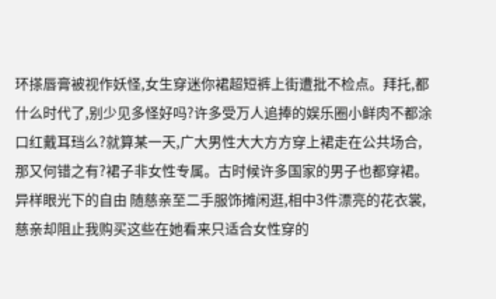环搽唇膏被视作妖怪,女生穿迷你裙超短裤上街遭批不检点。拜托,都什么时代了,别少见多怪好吗?许多受万人追捧的娱乐圈小鲜肉不都涂口红戴耳珰么?就算某一天,广大男性大大方方穿上裙走在公共场合,那又何错之有?裙子非女性专属。古时候许多国家的男子也都穿裙。 异样眼光下的自由 随慈亲至二手服饰摊闲逛,相中3件漂亮的花衣裳,慈亲却阻止我购买这些在她看来只适合女性穿的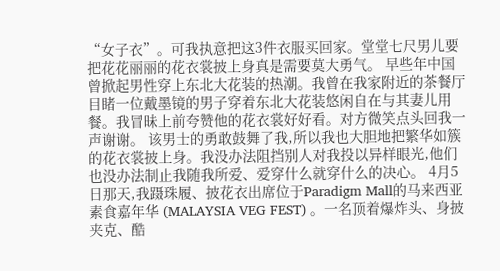“女子衣”。可我执意把这3件衣服买回家。堂堂七尺男儿要把花花丽丽的花衣裳披上身真是需要莫大勇气。 早些年中国曾掀起男性穿上东北大花装的热潮。我曾在我家附近的茶餐厅目睹一位戴墨镜的男子穿着东北大花装悠闲自在与其妻儿用餐。我冒昧上前夸赞他的花衣裳好好看。对方微笑点头回我一声谢谢。 该男士的勇敢鼓舞了我,所以我也大胆地把繁华如簇的花衣裳披上身。我没办法阻挡别人对我投以异样眼光,他们也没办法制止我随我所爱、爱穿什么就穿什么的决心。 4月5日那天,我蹑珠履、披花衣出席位于Paradigm Mall的马来西亚素食嘉年华 (MALAYSIA VEG FEST) 。一名顶着爆炸头、身披夹克、酷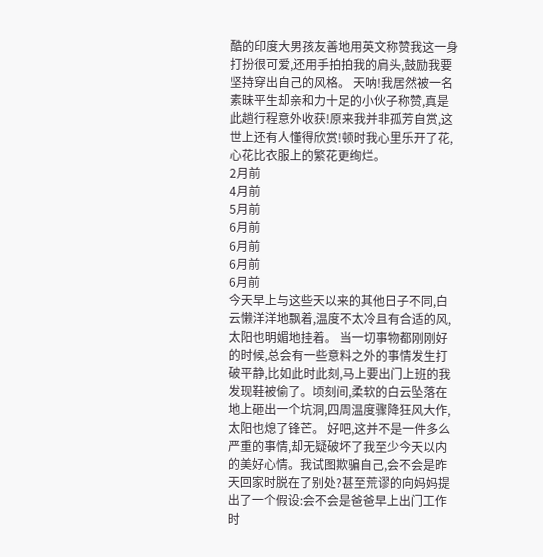酷的印度大男孩友善地用英文称赞我这一身打扮很可爱,还用手拍拍我的肩头,鼓励我要坚持穿出自己的风格。 天呐!我居然被一名素昧平生却亲和力十足的小伙子称赞,真是此趟行程意外收获!原来我并非孤芳自赏,这世上还有人懂得欣赏!顿时我心里乐开了花,心花比衣服上的繁花更绚烂。
2月前
4月前
5月前
6月前
6月前
6月前
6月前
今天早上与这些天以来的其他日子不同,白云懒洋洋地飘着,温度不太冷且有合适的风,太阳也明媚地挂着。 当一切事物都刚刚好的时候,总会有一些意料之外的事情发生打破平静,比如此时此刻,马上要出门上班的我发现鞋被偷了。顷刻间,柔软的白云坠落在地上砸出一个坑洞,四周温度骤降狂风大作,太阳也熄了锋芒。 好吧,这并不是一件多么严重的事情,却无疑破坏了我至少今天以内的美好心情。我试图欺骗自己,会不会是昨天回家时脱在了别处?甚至荒谬的向妈妈提出了一个假设:会不会是爸爸早上出门工作时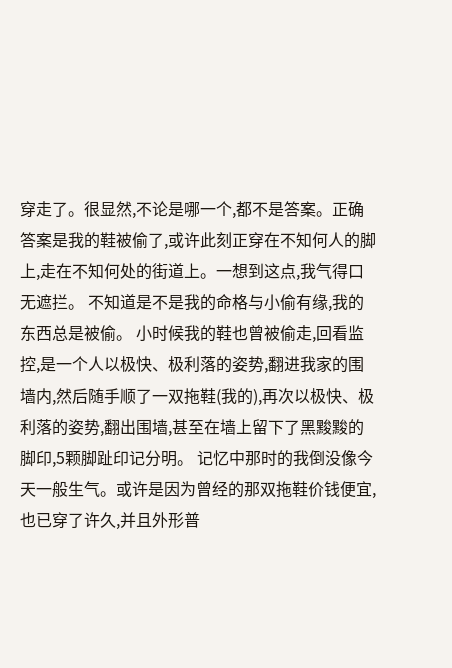穿走了。很显然,不论是哪一个,都不是答案。正确答案是我的鞋被偷了,或许此刻正穿在不知何人的脚上,走在不知何处的街道上。一想到这点,我气得口无遮拦。 不知道是不是我的命格与小偷有缘,我的东西总是被偷。 小时候我的鞋也曾被偷走,回看监控,是一个人以极快、极利落的姿势,翻进我家的围墙内,然后随手顺了一双拖鞋(我的),再次以极快、极利落的姿势,翻出围墙,甚至在墙上留下了黑黢黢的脚印,5颗脚趾印记分明。 记忆中那时的我倒没像今天一般生气。或许是因为曾经的那双拖鞋价钱便宜,也已穿了许久,并且外形普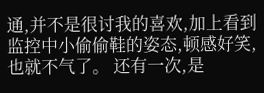通,并不是很讨我的喜欢,加上看到监控中小偷偷鞋的姿态,顿感好笑,也就不气了。 还有一次,是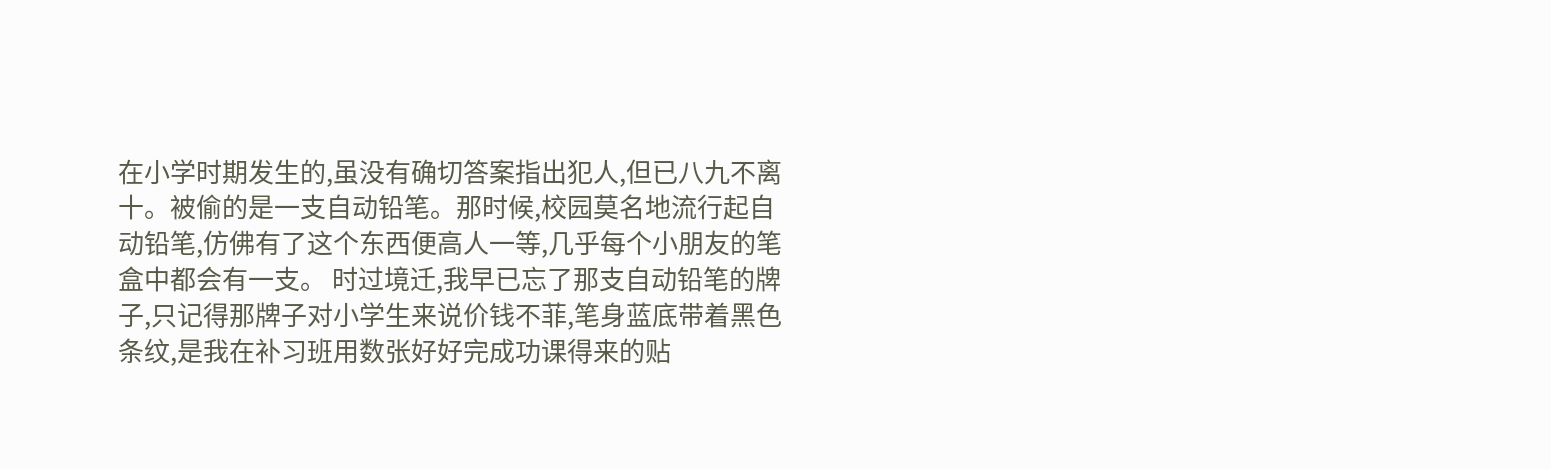在小学时期发生的,虽没有确切答案指出犯人,但已八九不离十。被偷的是一支自动铅笔。那时候,校园莫名地流行起自动铅笔,仿佛有了这个东西便高人一等,几乎每个小朋友的笔盒中都会有一支。 时过境迁,我早已忘了那支自动铅笔的牌子,只记得那牌子对小学生来说价钱不菲,笔身蓝底带着黑色条纹,是我在补习班用数张好好完成功课得来的贴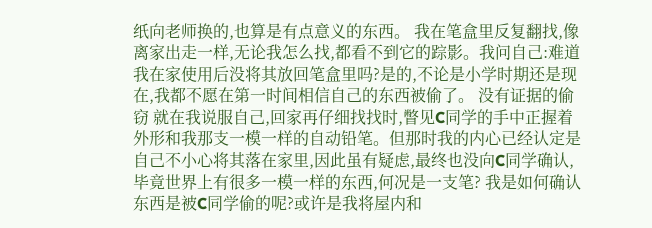纸向老师换的,也算是有点意义的东西。 我在笔盒里反复翻找,像离家出走一样,无论我怎么找,都看不到它的踪影。我问自己:难道我在家使用后没将其放回笔盒里吗?是的,不论是小学时期还是现在,我都不愿在第一时间相信自己的东西被偷了。 没有证据的偷窃 就在我说服自己,回家再仔细找找时,瞥见C同学的手中正握着外形和我那支一模一样的自动铅笔。但那时我的内心已经认定是自己不小心将其落在家里,因此虽有疑虑,最终也没向C同学确认,毕竟世界上有很多一模一样的东西,何况是一支笔? 我是如何确认东西是被C同学偷的呢?或许是我将屋内和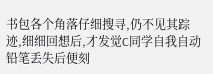书包各个角落仔细搜寻,仍不见其踪迹,细细回想后,才发觉C同学自我自动铅笔丢失后便刻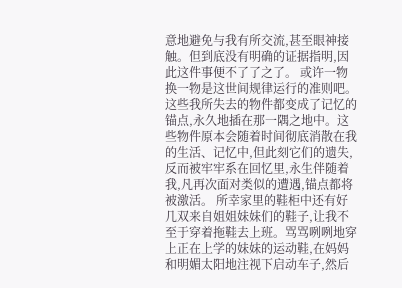意地避免与我有所交流,甚至眼神接触。但到底没有明确的证据指明,因此这件事便不了了之了。 或许一物换一物是这世间规律运行的准则吧。这些我所失去的物件都变成了记忆的锚点,永久地插在那一隅之地中。这些物件原本会随着时间彻底消散在我的生活、记忆中,但此刻它们的遗失,反而被牢牢系在回忆里,永生伴随着我,凡再次面对类似的遭遇,锚点都将被激活。 所幸家里的鞋柜中还有好几双来自姐姐妹妹们的鞋子,让我不至于穿着拖鞋去上班。骂骂咧咧地穿上正在上学的妹妹的运动鞋,在妈妈和明媚太阳地注视下启动车子,然后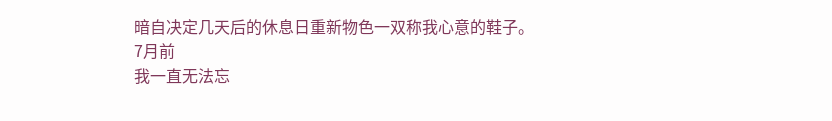暗自决定几天后的休息日重新物色一双称我心意的鞋子。
7月前
我一直无法忘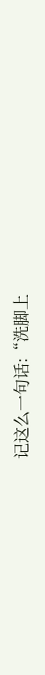记这么一句话:“洗脚上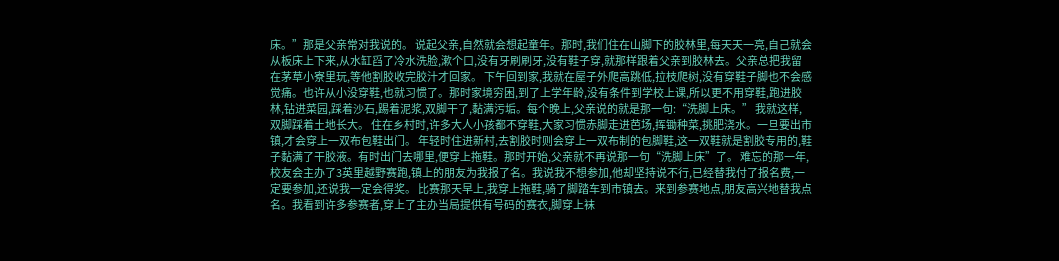床。”那是父亲常对我说的。 说起父亲,自然就会想起童年。那时,我们住在山脚下的胶林里,每天天一亮,自己就会从板床上下来,从水缸舀了冷水洗脸,漱个口,没有牙刷刷牙,没有鞋子穿,就那样跟着父亲到胶林去。父亲总把我留在茅草小寮里玩,等他割胶收完胶汁才回家。 下午回到家,我就在屋子外爬高跳低,拉枝爬树,没有穿鞋子脚也不会感觉痛。也许从小没穿鞋,也就习惯了。那时家境穷困,到了上学年龄,没有条件到学校上课,所以更不用穿鞋,跑进胶林,钻进菜园,踩着沙石,踢着泥浆,双脚干了,黏满污垢。每个晚上,父亲说的就是那一句:“洗脚上床。” 我就这样,双脚踩着土地长大。 住在乡村时,许多大人小孩都不穿鞋,大家习惯赤脚走进芭场,挥锄种菜,挑肥浇水。一旦要出市镇,才会穿上一双布包鞋出门。 年轻时住进新村,去割胶时则会穿上一双布制的包脚鞋,这一双鞋就是割胶专用的,鞋子黏满了干胶液。有时出门去哪里,便穿上拖鞋。那时开始,父亲就不再说那一句“洗脚上床”了。 难忘的那一年,校友会主办了3英里越野赛跑,镇上的朋友为我报了名。我说我不想参加,他却坚持说不行,已经替我付了报名费,一定要参加,还说我一定会得奖。 比赛那天早上,我穿上拖鞋,骑了脚踏车到市镇去。来到参赛地点,朋友高兴地替我点名。我看到许多参赛者,穿上了主办当局提供有号码的赛衣,脚穿上袜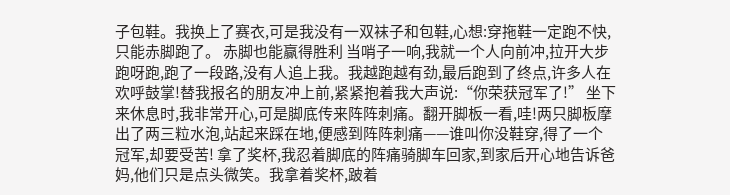子包鞋。我换上了赛衣,可是我没有一双袜子和包鞋,心想:穿拖鞋一定跑不快,只能赤脚跑了。 赤脚也能赢得胜利 当哨子一响,我就一个人向前冲,拉开大步跑呀跑,跑了一段路,没有人追上我。我越跑越有劲,最后跑到了终点,许多人在欢呼鼓掌!替我报名的朋友冲上前,紧紧抱着我大声说:“你荣获冠军了!” 坐下来休息时,我非常开心,可是脚底传来阵阵刺痛。翻开脚板一看,哇!两只脚板摩出了两三粒水泡,站起来踩在地,便感到阵阵刺痛——谁叫你没鞋穿,得了一个冠军,却要受苦! 拿了奖杯,我忍着脚底的阵痛骑脚车回家,到家后开心地告诉爸妈,他们只是点头微笑。我拿着奖杯,跛着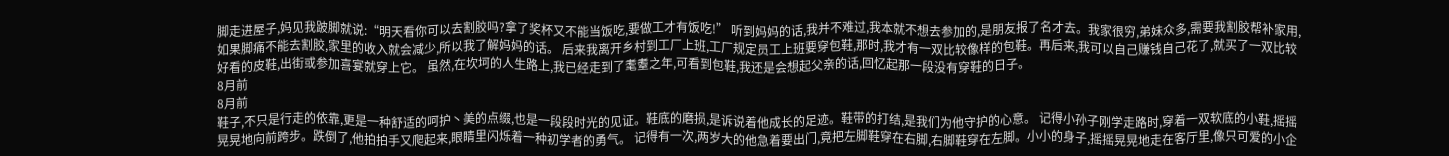脚走进屋子,妈见我跛脚就说:“明天看你可以去割胶吗?拿了奖杯又不能当饭吃,要做工才有饭吃!” 听到妈妈的话,我并不难过,我本就不想去参加的,是朋友报了名才去。我家很穷,弟妹众多,需要我割胶帮补家用,如果脚痛不能去割胶,家里的收入就会减少,所以我了解妈妈的话。 后来我离开乡村到工厂上班,工厂规定员工上班要穿包鞋,那时,我才有一双比较像样的包鞋。再后来,我可以自己赚钱自己花了,就买了一双比较好看的皮鞋,出街或参加喜宴就穿上它。 虽然,在坎坷的人生路上,我已经走到了耄耋之年,可看到包鞋,我还是会想起父亲的话,回忆起那一段没有穿鞋的日子。
8月前
8月前
鞋子,不只是行走的依靠,更是一种舒适的呵护丶美的点缀,也是一段段时光的见证。鞋底的磨损,是诉说着他成长的足迹。鞋带的打结,是我们为他守护的心意。 记得小孙子刚学走路时,穿着一双软底的小鞋,摇摇晃晃地向前跨步。跌倒了,他拍拍手又爬起来,眼睛里闪烁着一种初学者的勇气。 记得有一次,两岁大的他急着要出门,竟把左脚鞋穿在右脚,右脚鞋穿在左脚。小小的身子,摇摇晃晃地走在客厅里,像只可爱的小企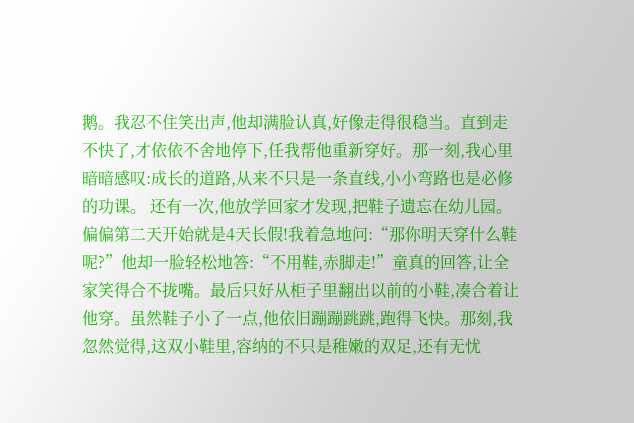鹅。我忍不住笑出声,他却满脸认真,好像走得很稳当。直到走不快了,才依依不舍地停下,任我帮他重新穿好。那一刻,我心里暗暗感叹:成长的道路,从来不只是一条直线,小小弯路也是必修的功课。 还有一次,他放学回家才发现,把鞋子遗忘在幼儿园。偏偏第二天开始就是4天长假!我着急地问:“那你明天穿什么鞋呢?”他却一脸轻松地答:“不用鞋,赤脚走!”童真的回答,让全家笑得合不拢嘴。最后只好从柜子里翻出以前的小鞋,凑合着让他穿。虽然鞋子小了一点,他依旧蹦蹦跳跳,跑得飞快。那刻,我忽然觉得,这双小鞋里,容纳的不只是稚嫩的双足,还有无忧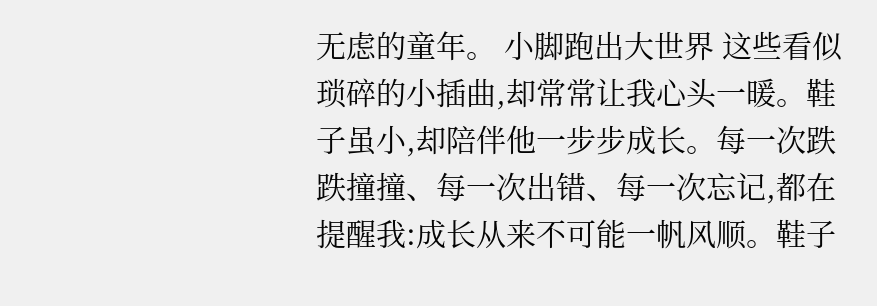无虑的童年。 小脚跑出大世界 这些看似琐碎的小插曲,却常常让我心头一暖。鞋子虽小,却陪伴他一步步成长。每一次跌跌撞撞、每一次出错、每一次忘记,都在提醒我:成长从来不可能一帆风顺。鞋子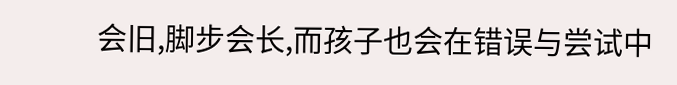会旧,脚步会长,而孩子也会在错误与尝试中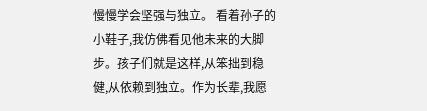慢慢学会坚强与独立。 看着孙子的小鞋子,我仿佛看见他未来的大脚步。孩子们就是这样,从笨拙到稳健,从依赖到独立。作为长辈,我愿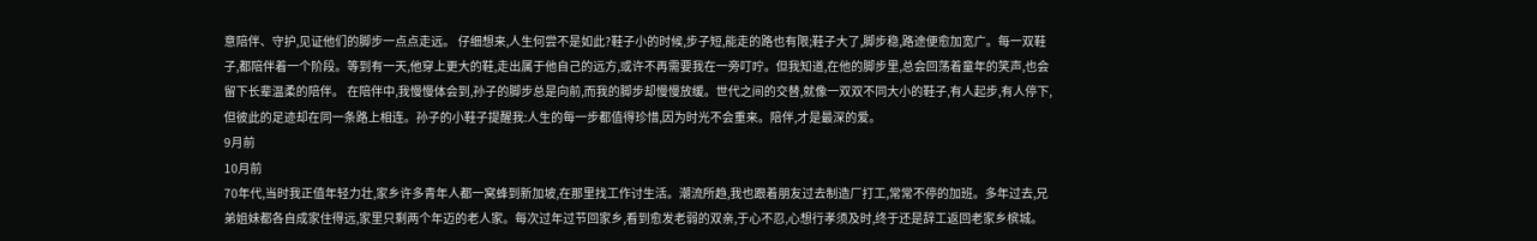意陪伴、守护,见证他们的脚步一点点走远。 仔细想来,人生何尝不是如此?鞋子小的时候,步子短,能走的路也有限;鞋子大了,脚步稳,路途便愈加宽广。每一双鞋子,都陪伴着一个阶段。等到有一天,他穿上更大的鞋,走出属于他自己的远方,或许不再需要我在一旁叮咛。但我知道,在他的脚步里,总会回荡着童年的笑声,也会留下长辈温柔的陪伴。 在陪伴中,我慢慢体会到,孙子的脚步总是向前,而我的脚步却慢慢放缓。世代之间的交替,就像一双双不同大小的鞋子,有人起步,有人停下,但彼此的足迹却在同一条路上相连。孙子的小鞋子提醒我:人生的每一步都值得珍惜,因为时光不会重来。陪伴,才是最深的爱。
9月前
10月前
70年代,当时我正值年轻力壮,家乡许多青年人都一窝蜂到新加坡,在那里找工作讨生活。潮流所趋,我也跟着朋友过去制造厂打工,常常不停的加班。多年过去,兄弟姐妹都各自成家住得远,家里只剩两个年迈的老人家。每次过年过节回家乡,看到愈发老弱的双亲,于心不忍,心想行孝须及时,终于还是辞工返回老家乡槟城。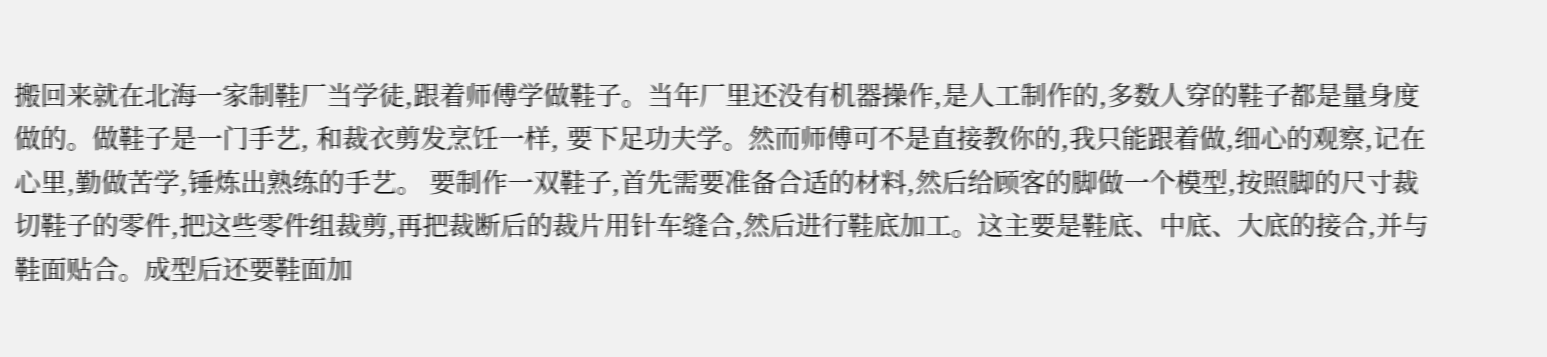搬回来就在北海一家制鞋厂当学徒,跟着师傅学做鞋子。当年厂里还没有机器操作,是人工制作的,多数人穿的鞋子都是量身度做的。做鞋子是一门手艺, 和裁衣剪发烹饪一样, 要下足功夫学。然而师傅可不是直接教你的,我只能跟着做,细心的观察,记在心里,勤做苦学,锤炼出熟练的手艺。 要制作一双鞋子,首先需要准备合适的材料,然后给顾客的脚做一个模型,按照脚的尺寸裁切鞋子的零件,把这些零件组裁剪,再把裁断后的裁片用针车缝合,然后进行鞋底加工。这主要是鞋底、中底、大底的接合,并与鞋面贴合。成型后还要鞋面加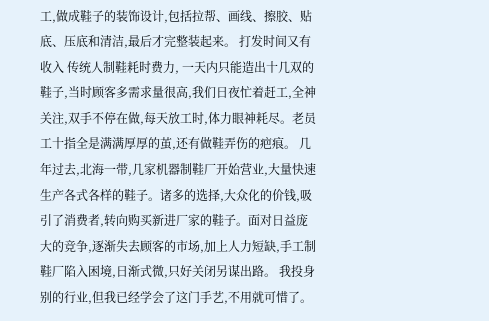工,做成鞋子的装饰设计,包括拉帮、画线、擦胶、贴底、压底和清洁,最后才完整装起来。 打发时间又有收入 传统人制鞋耗时费力, 一天内只能造出十几双的鞋子,当时顾客多需求量很高,我们日夜忙着赶工,全神关注,双手不停在做,每天放工时,体力眼神耗尽。老员工十指全是满满厚厚的茧,还有做鞋弄伤的疤痕。 几年过去,北海一带,几家机器制鞋厂开始营业,大量快速生产各式各样的鞋子。诸多的选择,大众化的价钱,吸引了消费者,转向购买新进厂家的鞋子。面对日益庞大的竞争,逐渐失去顾客的市场,加上人力短缺,手工制鞋厂陷入困境,日渐式微,只好关闭另谋出路。 我投身别的行业,但我已经学会了这门手艺,不用就可惜了。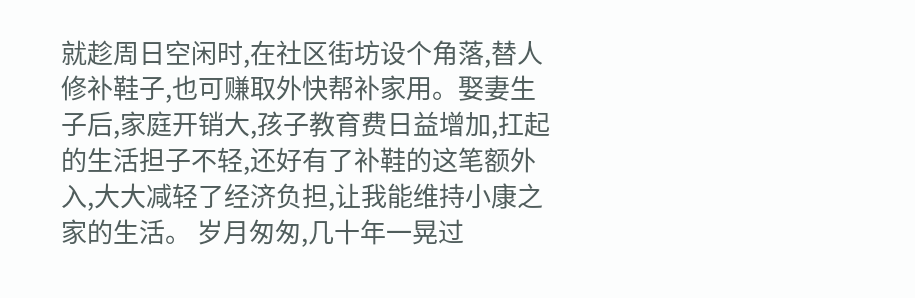就趁周日空闲时,在社区街坊设个角落,替人修补鞋子,也可赚取外快帮补家用。娶妻生子后,家庭开销大,孩子教育费日益增加,扛起的生活担子不轻,还好有了补鞋的这笔额外入,大大减轻了经济负担,让我能维持小康之家的生活。 岁月匆匆,几十年一晃过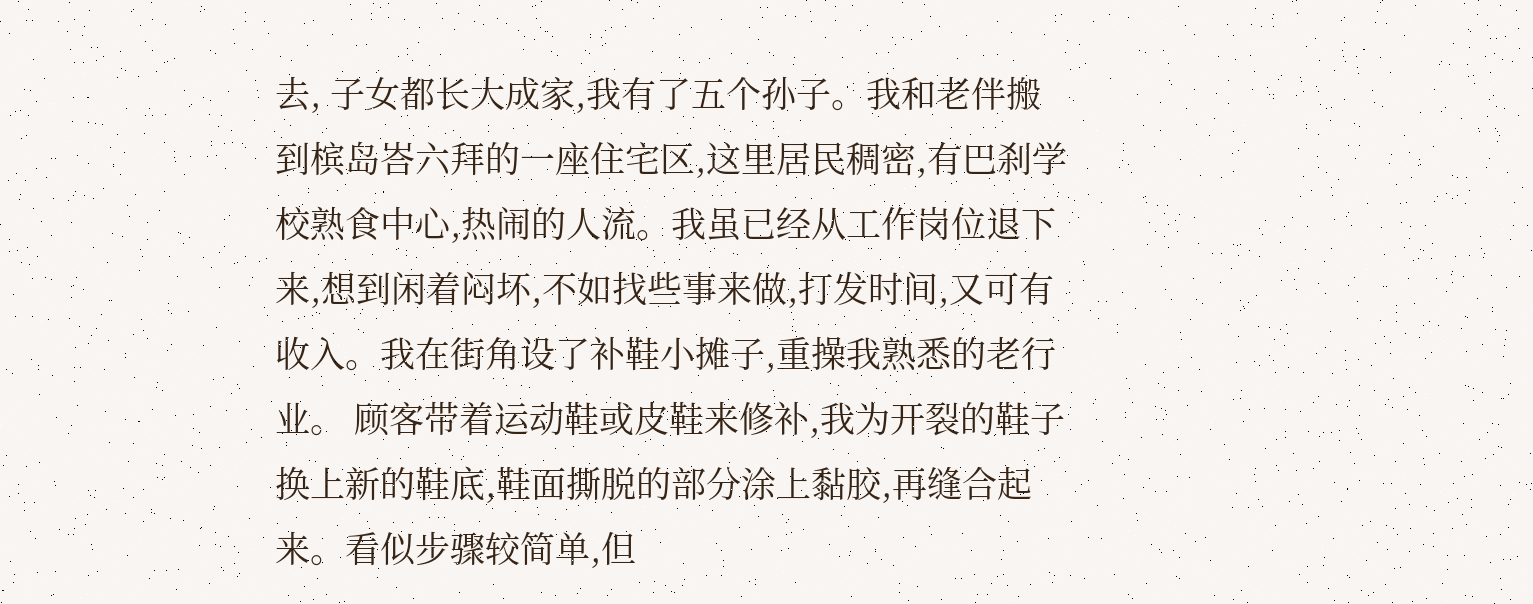去, 子女都长大成家,我有了五个孙子。我和老伴搬到槟岛峇六拜的一座住宅区,这里居民稠密,有巴刹学校熟食中心,热闹的人流。我虽已经从工作岗位退下来,想到闲着闷坏,不如找些事来做,打发时间,又可有收入。我在街角设了补鞋小摊子,重操我熟悉的老行业。 顾客带着运动鞋或皮鞋来修补,我为开裂的鞋子换上新的鞋底,鞋面撕脱的部分涂上黏胶,再缝合起来。看似步骤较简单,但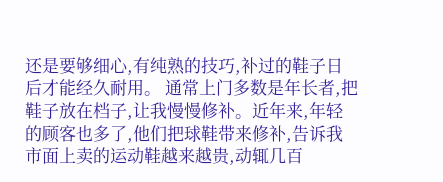还是要够细心,有纯熟的技巧,补过的鞋子日后才能经久耐用。 通常上门多数是年长者,把鞋子放在档子,让我慢慢修补。近年来,年轻的顾客也多了,他们把球鞋带来修补,告诉我市面上卖的运动鞋越来越贵,动辄几百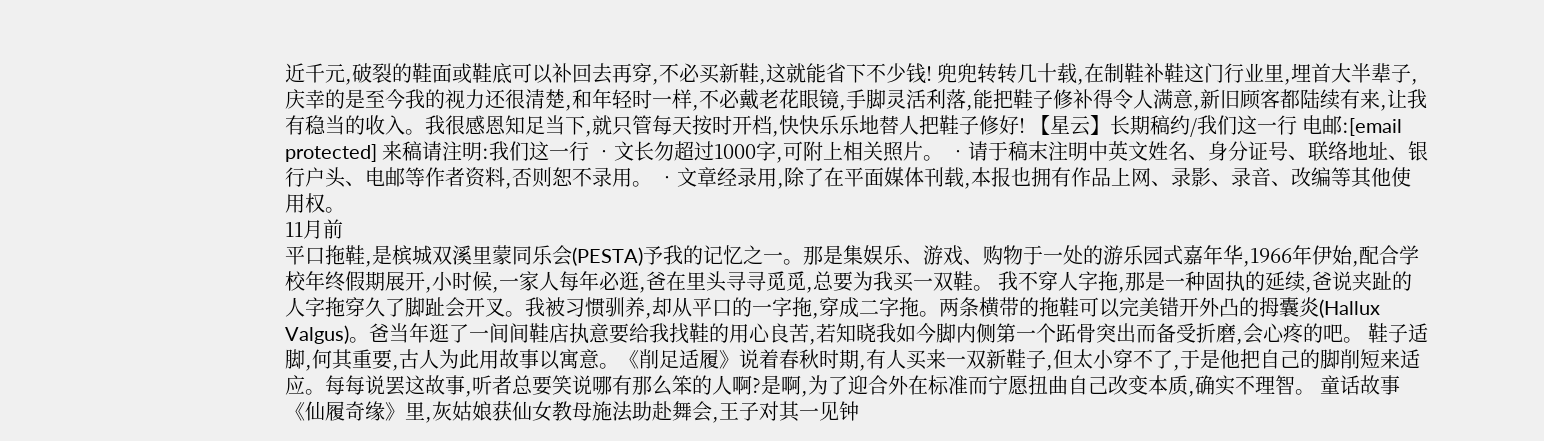近千元,破裂的鞋面或鞋底可以补回去再穿,不必买新鞋,这就能省下不少钱! 兜兜转转几十载,在制鞋补鞋这门行业里,埋首大半辈子,庆幸的是至今我的视力还很清楚,和年轻时一样,不必戴老花眼镜,手脚灵活利落,能把鞋子修补得令人满意,新旧顾客都陆续有来,让我有稳当的收入。我很感恩知足当下,就只管每天按时开档,快快乐乐地替人把鞋子修好! 【星云】长期稿约/我们这一行 电邮:[email protected] 来稿请注明:我们这一行 •文长勿超过1000字,可附上相关照片。 •请于稿末注明中英文姓名、身分证号、联络地址、银行户头、电邮等作者资料,否则恕不录用。 •文章经录用,除了在平面媒体刊载,本报也拥有作品上网、录影、录音、改编等其他使用权。
11月前
平口拖鞋,是槟城双溪里蒙同乐会(PESTA)予我的记忆之一。那是集娱乐、游戏、购物于一处的游乐园式嘉年华,1966年伊始,配合学校年终假期展开,小时候,一家人每年必逛,爸在里头寻寻觅觅,总要为我买一双鞋。 我不穿人字拖,那是一种固执的延续,爸说夹趾的人字拖穿久了脚趾会开叉。我被习惯驯养,却从平口的一字拖,穿成二字拖。两条横带的拖鞋可以完美错开外凸的拇囊炎(Hallux Valgus)。爸当年逛了一间间鞋店执意要给我找鞋的用心良苦,若知晓我如今脚内侧第一个跖骨突出而备受折磨,会心疼的吧。 鞋子适脚,何其重要,古人为此用故事以寓意。《削足适履》说着春秋时期,有人买来一双新鞋子,但太小穿不了,于是他把自己的脚削短来适应。每每说罢这故事,听者总要笑说哪有那么笨的人啊?是啊,为了迎合外在标准而宁愿扭曲自己改变本质,确实不理智。 童话故事《仙履奇缘》里,灰姑娘获仙女教母施法助赴舞会,王子对其一见钟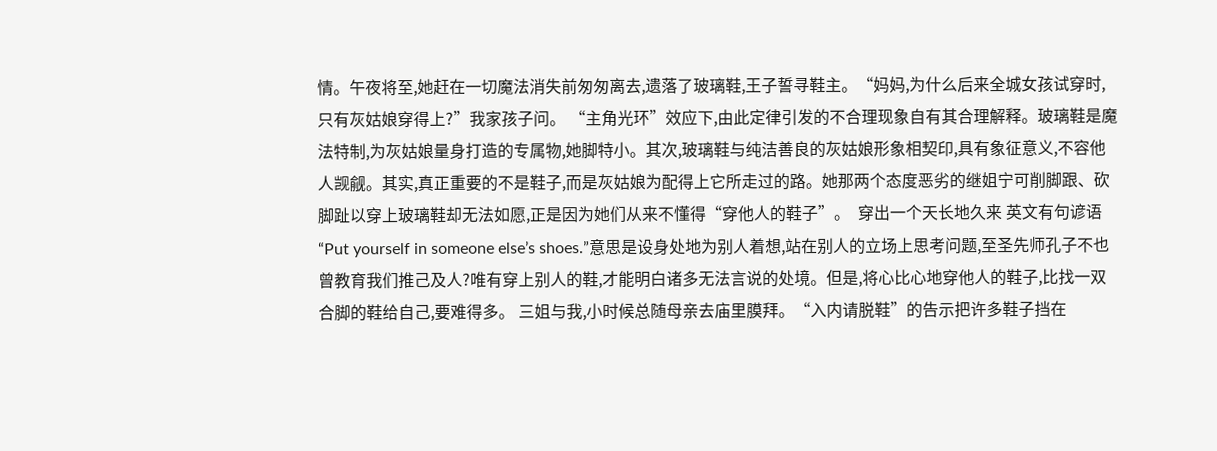情。午夜将至,她赶在一切魔法消失前匆匆离去,遗落了玻璃鞋,王子誓寻鞋主。“妈妈,为什么后来全城女孩试穿时,只有灰姑娘穿得上?”我家孩子问。 “主角光环”效应下,由此定律引发的不合理现象自有其合理解释。玻璃鞋是魔法特制,为灰姑娘量身打造的专属物,她脚特小。其次,玻璃鞋与纯洁善良的灰姑娘形象相契印,具有象征意义,不容他人觊觎。其实,真正重要的不是鞋子,而是灰姑娘为配得上它所走过的路。她那两个态度恶劣的继姐宁可削脚跟、砍脚趾以穿上玻璃鞋却无法如愿,正是因为她们从来不懂得“穿他人的鞋子”。  穿出一个天长地久来 英文有句谚语“Put yourself in someone else’s shoes.”意思是设身处地为别人着想,站在别人的立场上思考问题,至圣先师孔子不也曾教育我们推己及人?唯有穿上别人的鞋,才能明白诸多无法言说的处境。但是,将心比心地穿他人的鞋子,比找一双合脚的鞋给自己,要难得多。 三姐与我,小时候总随母亲去庙里膜拜。“入内请脱鞋”的告示把许多鞋子挡在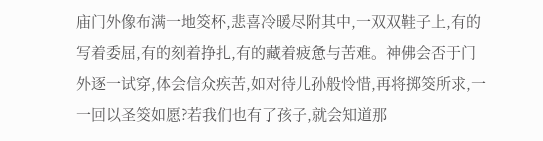庙门外像布满一地筊杯,悲喜冷暖尽附其中,一双双鞋子上,有的写着委屈,有的刻着挣扎,有的藏着疲惫与苦难。神佛会否于门外逐一试穿,体会信众疾苦,如对待儿孙般怜惜,再将掷筊所求,一一回以圣筊如愿?若我们也有了孩子,就会知道那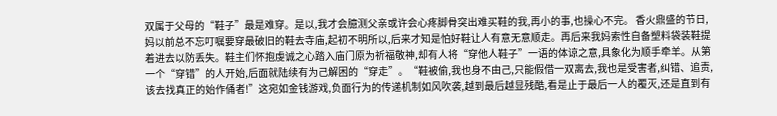双属于父母的“鞋子”最是难穿。是以,我才会臆测父亲或许会心疼脚骨突出难买鞋的我,再小的事,也操心不完。 香火鼎盛的节日,妈以前总不忘叮嘱要穿最破旧的鞋去寺庙,起初不明所以,后来才知是怕好鞋让人有意无意顺走。再后来我妈索性自备塑料袋装鞋提着进去以防丢失。鞋主们怀抱虔诚之心踏入庙门原为祈福敬神,却有人将“穿他人鞋子”一语的体谅之意,具象化为顺手牵羊。从第一个“穿错”的人开始,后面就陆续有为己解困的“穿走”。“鞋被偷,我也身不由己,只能假借一双离去,我也是受害者,纠错、追责,该去找真正的始作俑者!”这宛如金钱游戏,负面行为的传递机制如风吹袭,越到最后越显残酷,看是止于最后一人的覆灭,还是直到有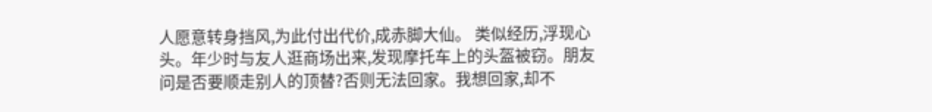人愿意转身挡风,为此付出代价,成赤脚大仙。 类似经历,浮现心头。年少时与友人逛商场出来,发现摩托车上的头盔被窃。朋友问是否要顺走别人的顶替?否则无法回家。我想回家,却不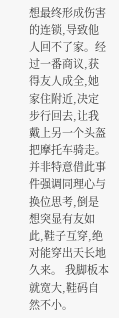想最终形成伤害的连锁,导致他人回不了家。经过一番商议,获得友人成全,她家住附近,决定步行回去,让我戴上另一个头盔把摩托车骑走。并非特意借此事件强调同理心与换位思考,倒是想突显有友如此,鞋子互穿,绝对能穿出天长地久来。 我脚板本就宽大,鞋码自然不小。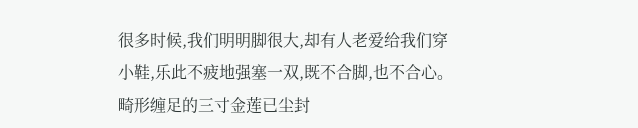很多时候,我们明明脚很大,却有人老爱给我们穿小鞋,乐此不疲地强塞一双,既不合脚,也不合心。畸形缠足的三寸金莲已尘封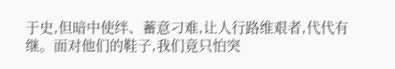于史,但暗中使绊、蓄意刁难,让人行路维艰者,代代有继。面对他们的鞋子,我们竟只怕突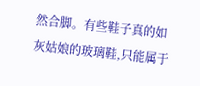然合脚。有些鞋子真的如灰姑娘的玻璃鞋,只能属于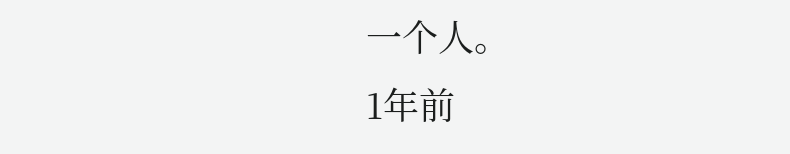一个人。
1年前